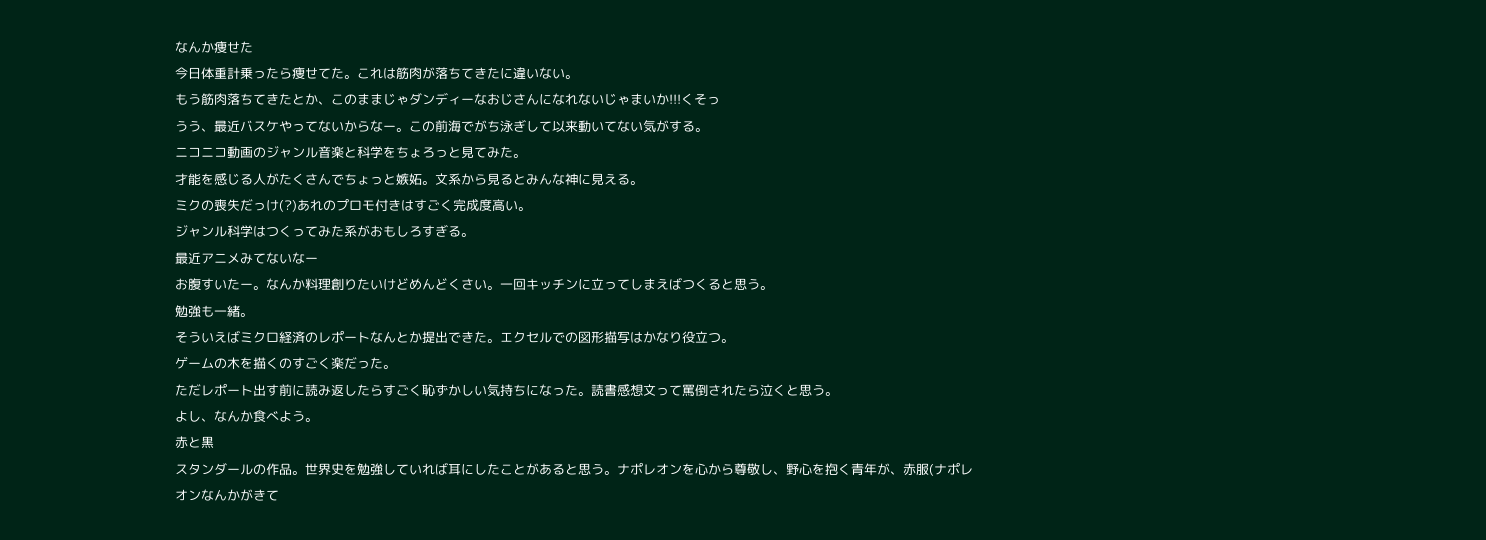なんか痩せた
今日体重計乗ったら痩せてた。これは筋肉が落ちてきたに違いない。
もう筋肉落ちてきたとか、このままじゃダンディーなおじさんになれないじゃまいか!!!くそっ
うう、最近バスケやってないからなー。この前海でがち泳ぎして以来動いてない気がする。
ニコニコ動画のジャンル音楽と科学をちょろっと見てみた。
才能を感じる人がたくさんでちょっと嫉妬。文系から見るとみんな神に見える。
ミクの喪失だっけ(?)あれのプロモ付きはすごく完成度高い。
ジャンル科学はつくってみた系がおもしろすぎる。
最近アニメみてないなー
お腹すいたー。なんか料理創りたいけどめんどくさい。一回キッチンに立ってしまえばつくると思う。
勉強も一緒。
そういえばミクロ経済のレポートなんとか提出できた。エクセルでの図形描写はかなり役立つ。
ゲームの木を描くのすごく楽だった。
ただレポート出す前に読み返したらすごく恥ずかしい気持ちになった。読書感想文って罵倒されたら泣くと思う。
よし、なんか食べよう。
赤と黒
スタンダールの作品。世界史を勉強していれば耳にしたことがあると思う。ナポレオンを心から尊敬し、野心を抱く青年が、赤服(ナポレオンなんかがきて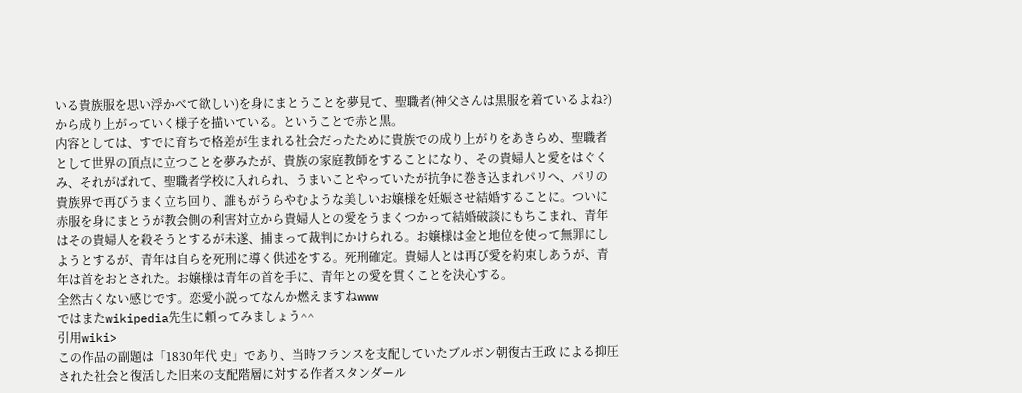いる貴族服を思い浮かべて欲しい)を身にまとうことを夢見て、聖職者(神父さんは黒服を着ているよね?)から成り上がっていく様子を描いている。ということで赤と黒。
内容としては、すでに育ちで格差が生まれる社会だったために貴族での成り上がりをあきらめ、聖職者として世界の頂点に立つことを夢みたが、貴族の家庭教師をすることになり、その貴婦人と愛をはぐくみ、それがばれて、聖職者学校に入れられ、うまいことやっていたが抗争に巻き込まれパリへ、パリの貴族界で再びうまく立ち回り、誰もがうらやむような美しいお嬢様を妊娠させ結婚することに。ついに赤服を身にまとうが教会側の利害対立から貴婦人との愛をうまくつかって結婚破談にもちこまれ、青年はその貴婦人を殺そうとするが未遂、捕まって裁判にかけられる。お嬢様は金と地位を使って無罪にしようとするが、青年は自らを死刑に導く供述をする。死刑確定。貴婦人とは再び愛を約束しあうが、青年は首をおとされた。お嬢様は青年の首を手に、青年との愛を貫くことを決心する。
全然古くない感じです。恋愛小説ってなんか燃えますねwww
ではまたwikipedia先生に頼ってみましょう^^
引用wiki>
この作品の副題は「1830年代 史」であり、当時フランスを支配していたブルボン朝復古王政 による抑圧された社会と復活した旧来の支配階層に対する作者スタンダール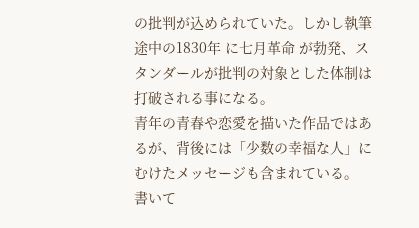の批判が込められていた。しかし執筆途中の1830年 に七月革命 が勃発、スタンダールが批判の対象とした体制は打破される事になる。
青年の青春や恋愛を描いた作品ではあるが、背後には「少数の幸福な人」にむけたメッセージも含まれている。
書いて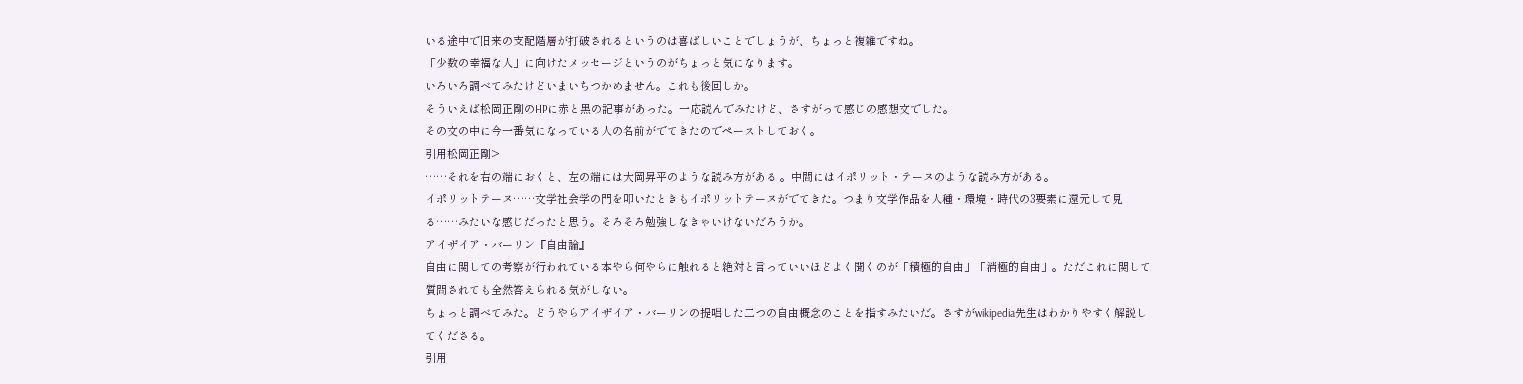いる途中で旧来の支配階層が打破されるというのは喜ばしいことでしょうが、ちょっと複雑ですね。
「少数の幸福な人」に向けたメッセージというのがちょっと気になります。
いろいろ調べてみたけどいまいちつかめません。これも後回しか。
そういえば松岡正剛のHPに赤と黒の記事があった。一応読んでみたけど、さすがって感じの感想文でした。
その文の中に今一番気になっている人の名前がでてきたのでペーストしておく。
引用松岡正剛>
……それを右の端におくと、左の端には大岡昇平のような読み方がある 。中間にはイポリット・テーヌのような読み方がある。
イポリットテーヌ……文学社会学の門を叩いたときもイポリットテーヌがでてきた。つまり文学作品を人種・環境・時代の3要素に還元して見る……みたいな感じだったと思う。そろそろ勉強しなきゃいけないだろうか。
アイザイア・バーリン『自由論』
自由に関しての考察が行われている本やら何やらに触れると絶対と言っていいほどよく聞くのが「積極的自由」「消極的自由」。ただこれに関して質問されても全然答えられる気がしない。
ちょっと調べてみた。どうやらアイザイア・バーリンの提唱した二つの自由概念のことを指すみたいだ。さすがwikipedia先生はわかりやすく解説してくださる。
引用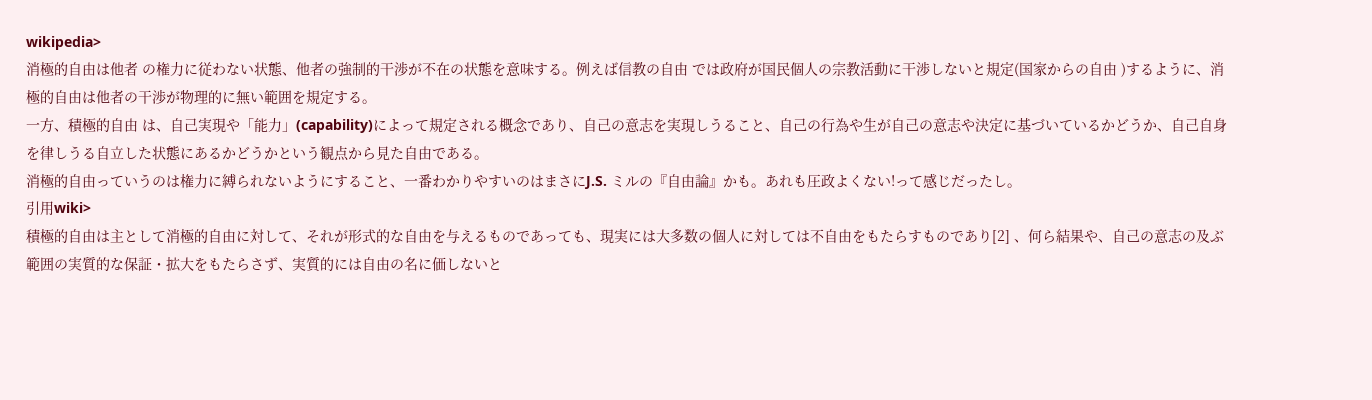wikipedia>
消極的自由は他者 の権力に従わない状態、他者の強制的干渉が不在の状態を意味する。例えば信教の自由 では政府が国民個人の宗教活動に干渉しないと規定(国家からの自由 )するように、消極的自由は他者の干渉が物理的に無い範囲を規定する。
一方、積極的自由 は、自己実現や「能力」(capability)によって規定される概念であり、自己の意志を実現しうること、自己の行為や生が自己の意志や決定に基づいているかどうか、自己自身 を律しうる自立した状態にあるかどうかという観点から見た自由である。
消極的自由っていうのは権力に縛られないようにすること、一番わかりやすいのはまさにJ.S. ミルの『自由論』かも。あれも圧政よくない!って感じだったし。
引用wiki>
積極的自由は主として消極的自由に対して、それが形式的な自由を与えるものであっても、現実には大多数の個人に対しては不自由をもたらすものであり[2] 、何ら結果や、自己の意志の及ぶ範囲の実質的な保証・拡大をもたらさず、実質的には自由の名に価しないと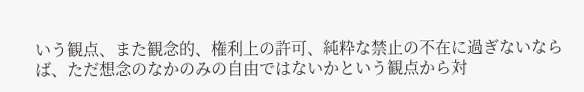いう観点、また観念的、権利上の許可、純粋な禁止の不在に過ぎないならば、ただ想念のなかのみの自由ではないかという観点から対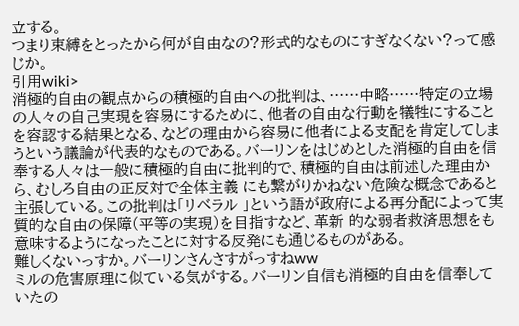立する。
つまり束縛をとったから何が自由なの?形式的なものにすぎなくない?って感じか。
引用wiki>
消極的自由の観点からの積極的自由への批判は、……中略……特定の立場の人々の自己実現を容易にするために、他者の自由な行動を犠牲にすることを容認する結果となる、などの理由から容易に他者による支配を肯定してしまうという議論が代表的なものである。バーリンをはじめとした消極的自由を信奉する人々は一般に積極的自由に批判的で、積極的自由は前述した理由から、むしろ自由の正反対で全体主義 にも繋がりかねない危険な概念であると主張している。この批判は「リベラル 」という語が政府による再分配によって実質的な自由の保障(平等の実現)を目指すなど、革新 的な弱者救済思想をも意味するようになったことに対する反発にも通じるものがある。
難しくないっすか。バーリンさんさすがっすねww
ミルの危害原理に似ている気がする。バーリン自信も消極的自由を信奉していたの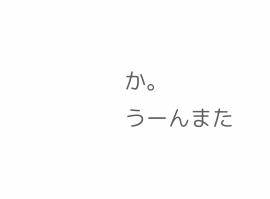か。
うーんまた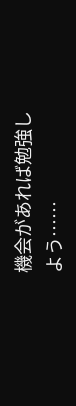機会があれば勉強しよう……